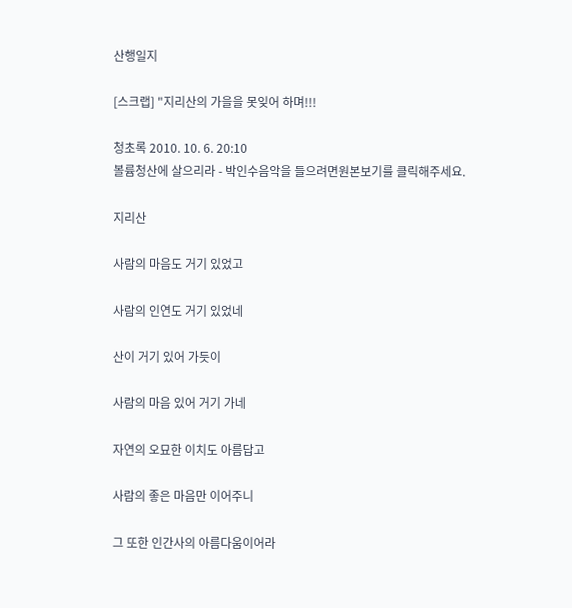산행일지

[스크랩] "지리산의 가을을 못잊어 하며!!!

청초록 2010. 10. 6. 20:10
볼륨청산에 살으리라 - 박인수음악을 들으려면원본보기를 클릭해주세요.

지리산

사람의 마음도 거기 있었고

사람의 인연도 거기 있었네

산이 거기 있어 가듯이

사람의 마음 있어 거기 가네

자연의 오묘한 이치도 아름답고

사람의 좋은 마음만 이어주니

그 또한 인간사의 아름다움이어라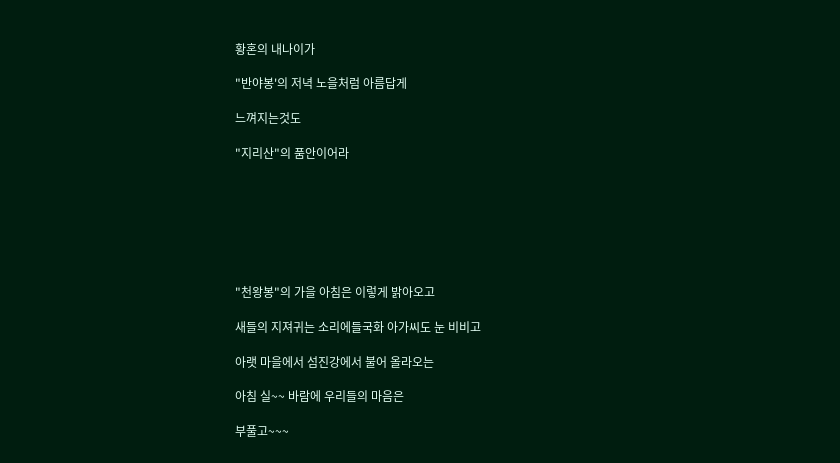황혼의 내나이가

"반야봉'의 저녁 노을처럼 아름답게

느껴지는것도

"지리산"의 품안이어라







"천왕봉"의 가을 아침은 이렇게 밝아오고

새들의 지져귀는 소리에들국화 아가씨도 눈 비비고

아랫 마을에서 섬진강에서 불어 올라오는

아침 실~~ 바람에 우리들의 마음은

부풀고~~~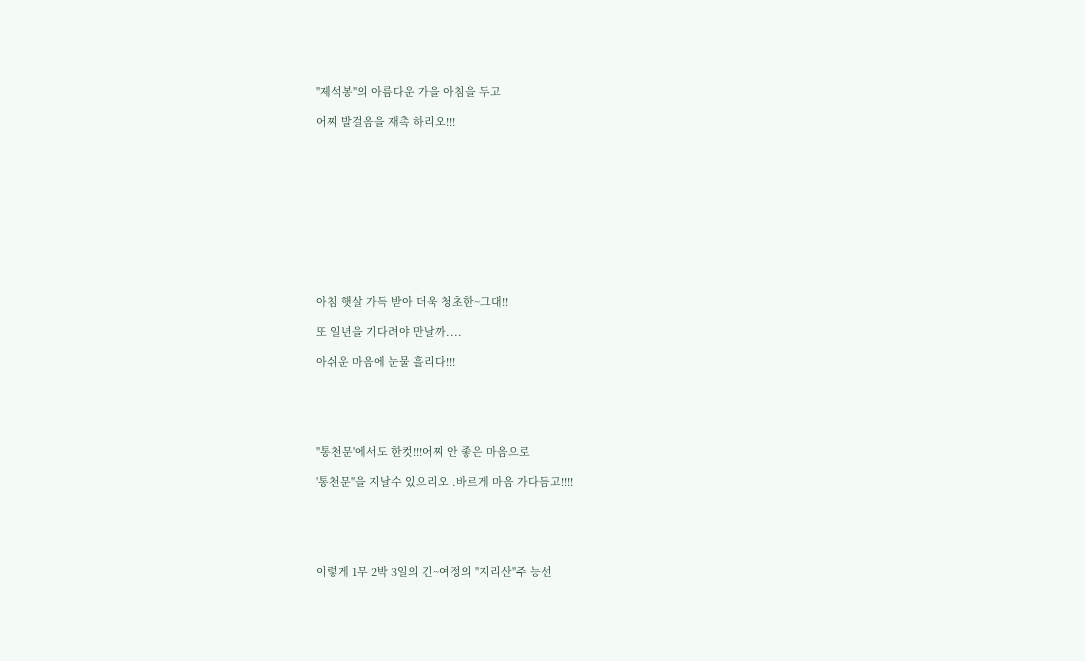"제석봉"의 아름다운 가을 아침을 두고

어찌 발걸음을 재촉 하리오!!!











아침 햇살 가득 받아 더욱 청초한~그대!!

또 일년을 기다려야 만날까....

아쉬운 마음에 눈물 흘리다!!!





"통천문'에서도 한컷!!!어찌 안 좋은 마음으로

'통천문"을 지날수 있으리오 .바르게 마음 가다듬고!!!!





이렇게 1무 2박 3일의 긴~여정의 "지리산"주 능선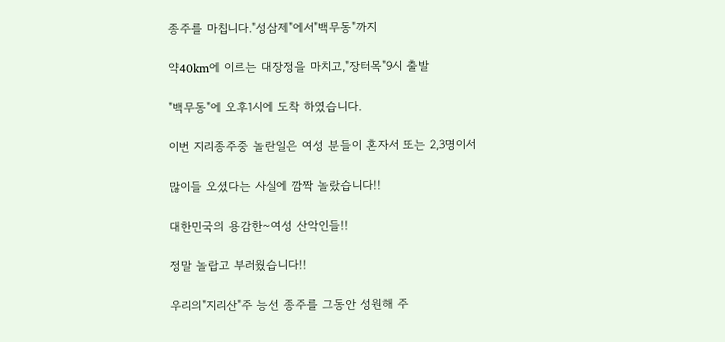종주를 마칩니다."성삼제"에서"백무동"까지

약40km에 이르는 대장정을 마치고,"장터목"9시 출발

"백무동"에 오후1시에 도착 하였습니다.

이번 지리종주중 놀란일은 여성 분들이 혼자서 또는 2,3명이서

많이들 오셨다는 사실에 깜짝 놀랐습니다!!

대한민국의 용감한~여성 산악인들!!

정말 놀랍고 부러웠습니다!!

우리의"지리산"주 능선 종주를 그동안 성원해 주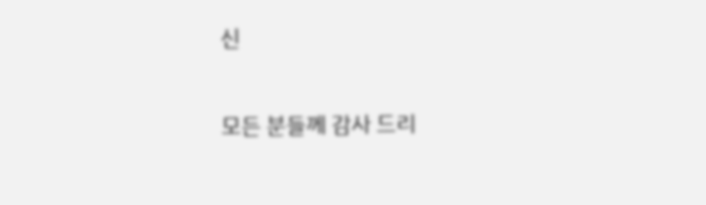신

모든 분들께 감사 드리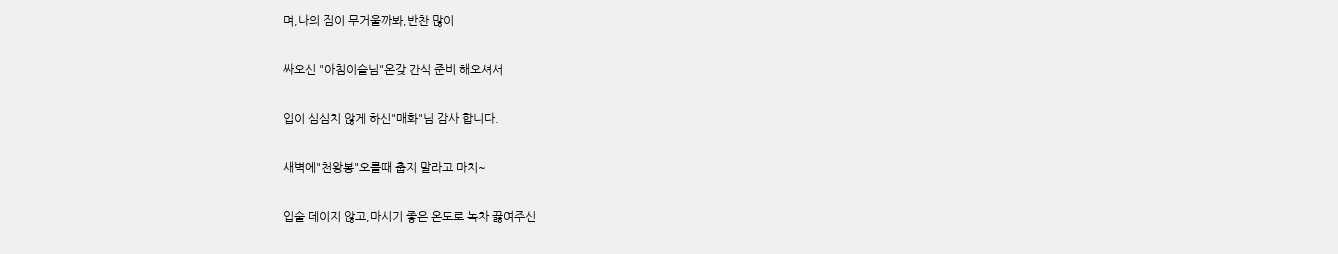며,나의 짐이 무거울까봐,반찬 많이

싸오신 "아침이슬님"온갖 간식 준비 해오셔서

입이 심심치 않게 하신"매화"님 감사 합니다.

새벽에"천왕봉"오를때 춥지 말라고 마치~

입술 데이지 않고,마시기 좋은 온도로 녹차 끓여주신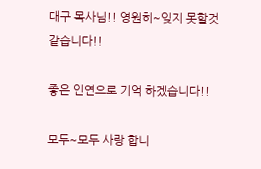대구 목사님!! 영원히~잊지 못할것 같습니다!!

좋은 인연으로 기억 하겠습니다!!

모두~모두 사랑 합니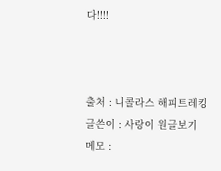다!!!!



출처 : 니콜라스 해피트레킹
글쓴이 : 사랑이 원글보기
메모 :